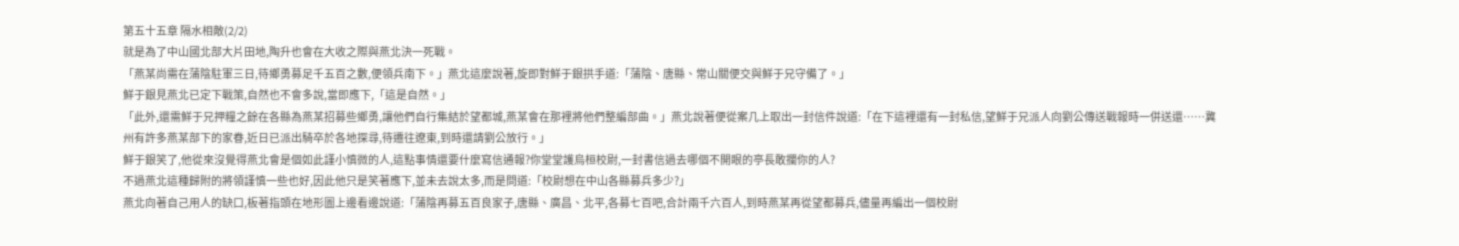第五十五章 隔水相敵(2/2)
就是為了中山國北部大片田地,陶升也會在大收之際與燕北決一死戰。
「燕某尚需在蒲陰駐軍三日,待鄉勇募足千五百之數,便領兵南下。」燕北這麼說著,旋即對鮮于銀拱手道:「蒲陰、唐縣、常山關便交與鮮于兄守備了。」
鮮于銀見燕北已定下戰策,自然也不會多說,當即應下,「這是自然。」
「此外,還需鮮于兄押糧之餘在各縣為燕某招募些鄉勇,讓他們自行集結於望都城,燕某會在那裡將他們整編部曲。」燕北說著便從案几上取出一封信件說道:「在下這裡還有一封私信,望鮮于兄派人向劉公傳送戰報時一併送還……冀州有許多燕某部下的家眷,近日已派出騎卒於各地探尋,待遷往遼東,到時還請劉公放行。」
鮮于銀笑了,他從來沒覺得燕北會是個如此謹小慎微的人,這點事情還要什麼寫信通報?你堂堂護烏桓校尉,一封書信過去哪個不開眼的亭長敢攔你的人?
不過燕北這種歸附的將領謹慎一些也好,因此他只是笑著應下,並未去說太多,而是問道:「校尉想在中山各縣募兵多少?」
燕北向著自己用人的缺口,板著指頭在地形圖上邊看邊說道:「蒲陰再募五百良家子,唐縣、廣昌、北平,各募七百吧,合計兩千六百人,到時燕某再從望都募兵,儘量再編出一個校尉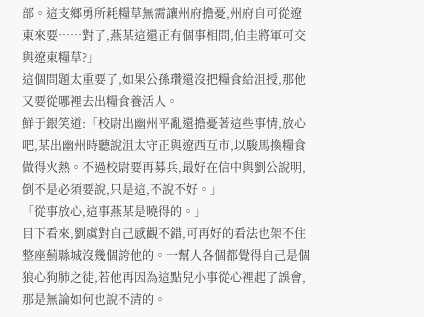部。這支鄉勇所耗糧草無需讓州府擔憂,州府自可從遼東來要……對了,燕某這還正有個事相問,伯圭將軍可交與遼東糧草?」
這個問題太重要了,如果公孫瓚還沒把糧食給沮授,那他又要從哪裡去出糧食養活人。
鮮于銀笑道:「校尉出幽州平亂還擔憂著這些事情,放心吧,某出幽州時聽說沮太守正與遼西互市,以駿馬換糧食做得火熱。不過校尉要再募兵,最好在信中與劉公說明,倒不是必須要說,只是這,不說不好。」
「從事放心,這事燕某是曉得的。」
目下看來,劉虞對自己感觀不錯,可再好的看法也架不住整座薊縣城沒幾個誇他的。一幫人各個都覺得自己是個狼心狗肺之徒,若他再因為這點兒小事從心裡起了誤會,那是無論如何也說不清的。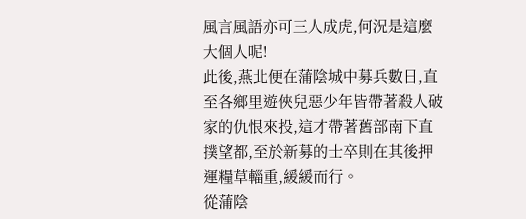風言風語亦可三人成虎,何況是這麼大個人呢!
此後,燕北便在蒲陰城中募兵數日,直至各鄉里遊俠兒惡少年皆帶著殺人破家的仇恨來投,這才帶著舊部南下直撲望都,至於新募的士卒則在其後押運糧草輜重,緩緩而行。
從蒲陰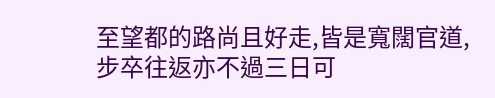至望都的路尚且好走,皆是寬闊官道,步卒往返亦不過三日可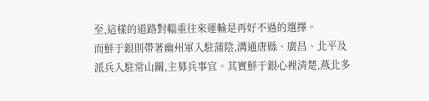至,這樣的道路對輜重往來運輸是再好不過的選擇。
而鮮于銀則帶著幽州軍入駐蒲陰,溝通唐縣、廣昌、北平及派兵入駐常山關,主募兵事宜。其實鮮于銀心裡清楚,燕北多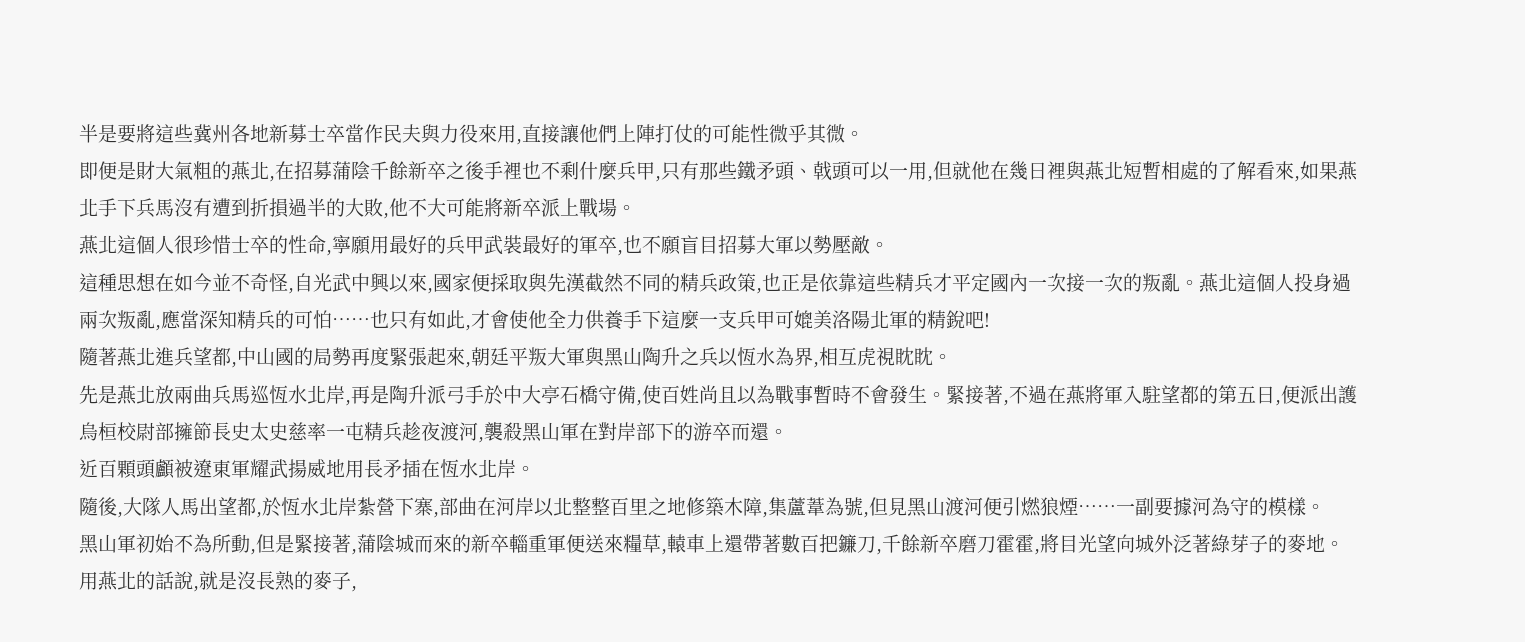半是要將這些冀州各地新募士卒當作民夫與力役來用,直接讓他們上陣打仗的可能性微乎其微。
即便是財大氣粗的燕北,在招募蒲陰千餘新卒之後手裡也不剩什麼兵甲,只有那些鐵矛頭、戟頭可以一用,但就他在幾日裡與燕北短暫相處的了解看來,如果燕北手下兵馬沒有遭到折損過半的大敗,他不大可能將新卒派上戰場。
燕北這個人很珍惜士卒的性命,寧願用最好的兵甲武裝最好的軍卒,也不願盲目招募大軍以勢壓敵。
這種思想在如今並不奇怪,自光武中興以來,國家便採取與先漢截然不同的精兵政策,也正是依靠這些精兵才平定國內一次接一次的叛亂。燕北這個人投身過兩次叛亂,應當深知精兵的可怕……也只有如此,才會使他全力供養手下這麼一支兵甲可媲美洛陽北軍的精銳吧!
隨著燕北進兵望都,中山國的局勢再度緊張起來,朝廷平叛大軍與黑山陶升之兵以恆水為界,相互虎視眈眈。
先是燕北放兩曲兵馬巡恆水北岸,再是陶升派弓手於中大亭石橋守備,使百姓尚且以為戰事暫時不會發生。緊接著,不過在燕將軍入駐望都的第五日,便派出護烏桓校尉部擁節長史太史慈率一屯精兵趁夜渡河,襲殺黑山軍在對岸部下的游卒而還。
近百顆頭顱被遼東軍耀武揚威地用長矛插在恆水北岸。
隨後,大隊人馬出望都,於恆水北岸紮營下寨,部曲在河岸以北整整百里之地修築木障,集蘆葦為號,但見黑山渡河便引燃狼煙……一副要據河為守的模樣。
黑山軍初始不為所動,但是緊接著,蒲陰城而來的新卒輜重軍便送來糧草,轅車上還帶著數百把鐮刀,千餘新卒磨刀霍霍,將目光望向城外泛著綠芽子的麥地。
用燕北的話說,就是沒長熟的麥子,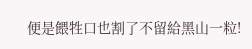便是餵牲口也割了不留給黑山一粒!